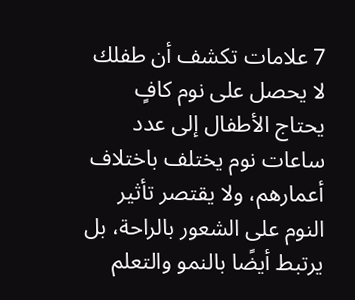7 علامات تكشف أن طفلك لا يحصل على نوم كافٍ
يحتاج الأطفال إلى عدد ساعات نوم يختلف باختلاف أعمارهم، ولا يقتصر تأثير النوم على الشعور بالراحة، بل يرتبط أيضًا بالنمو والتعلم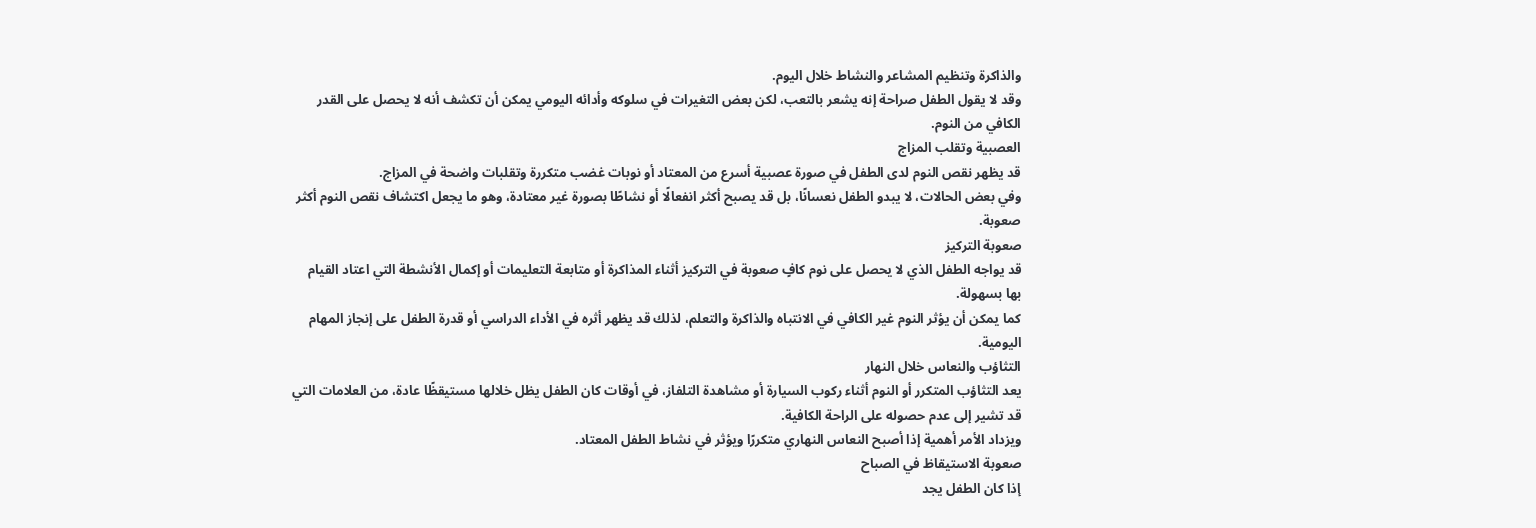والذاكرة وتنظيم المشاعر والنشاط خلال اليوم.
وقد لا يقول الطفل صراحة إنه يشعر بالتعب، لكن بعض التغيرات في سلوكه وأدائه اليومي يمكن أن تكشف أنه لا يحصل على القدر الكافي من النوم.
العصبية وتقلب المزاج
قد يظهر نقص النوم لدى الطفل في صورة عصبية أسرع من المعتاد أو نوبات غضب متكررة وتقلبات واضحة في المزاج.
وفي بعض الحالات، لا يبدو الطفل نعسانًا، بل قد يصبح أكثر انفعالًا أو نشاطًا بصورة غير معتادة، وهو ما يجعل اكتشاف نقص النوم أكثر صعوبة.
صعوبة التركيز
قد يواجه الطفل الذي لا يحصل على نوم كافٍ صعوبة في التركيز أثناء المذاكرة أو متابعة التعليمات أو إكمال الأنشطة التي اعتاد القيام بها بسهولة.
كما يمكن أن يؤثر النوم غير الكافي في الانتباه والذاكرة والتعلم، لذلك قد يظهر أثره في الأداء الدراسي أو قدرة الطفل على إنجاز المهام اليومية.
التثاؤب والنعاس خلال النهار
يعد التثاؤب المتكرر أو النوم أثناء ركوب السيارة أو مشاهدة التلفاز، في أوقات كان الطفل يظل خلالها مستيقظًا عادة، من العلامات التي قد تشير إلى عدم حصوله على الراحة الكافية.
ويزداد الأمر أهمية إذا أصبح النعاس النهاري متكررًا ويؤثر في نشاط الطفل المعتاد.
صعوبة الاستيقاظ في الصباح
إذا كان الطفل يجد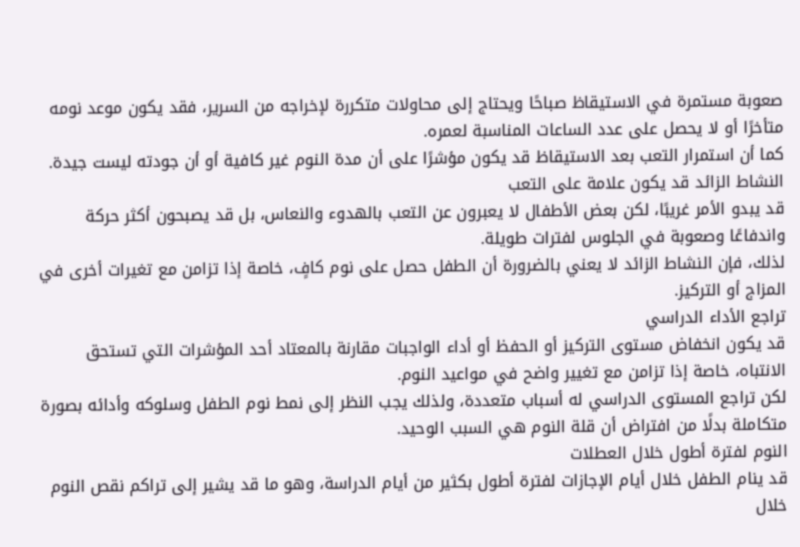صعوبة مستمرة في الاستيقاظ صباحًا ويحتاج إلى محاولات متكررة لإخراجه من السرير، فقد يكون موعد نومه متأخرًا أو لا يحصل على عدد الساعات المناسبة لعمره.
كما أن استمرار التعب بعد الاستيقاظ قد يكون مؤشرًا على أن مدة النوم غير كافية أو أن جودته ليست جيدة.
النشاط الزائد قد يكون علامة على التعب
قد يبدو الأمر غريبًا، لكن بعض الأطفال لا يعبرون عن التعب بالهدوء والنعاس، بل قد يصبحون أكثر حركة واندفاعًا وصعوبة في الجلوس لفترات طويلة.
لذلك، فإن النشاط الزائد لا يعني بالضرورة أن الطفل حصل على نوم كافٍ، خاصة إذا تزامن مع تغيرات أخرى في المزاج أو التركيز.
تراجع الأداء الدراسي
قد يكون انخفاض مستوى التركيز أو الحفظ أو أداء الواجبات مقارنة بالمعتاد أحد المؤشرات التي تستحق الانتباه، خاصة إذا تزامن مع تغيير واضح في مواعيد النوم.
لكن تراجع المستوى الدراسي له أسباب متعددة، ولذلك يجب النظر إلى نمط نوم الطفل وسلوكه وأدائه بصورة متكاملة بدلًا من افتراض أن قلة النوم هي السبب الوحيد.
النوم لفترة أطول خلال العطلات
قد ينام الطفل خلال أيام الإجازات لفترة أطول بكثير من أيام الدراسة، وهو ما قد يشير إلى تراكم نقص النوم خلال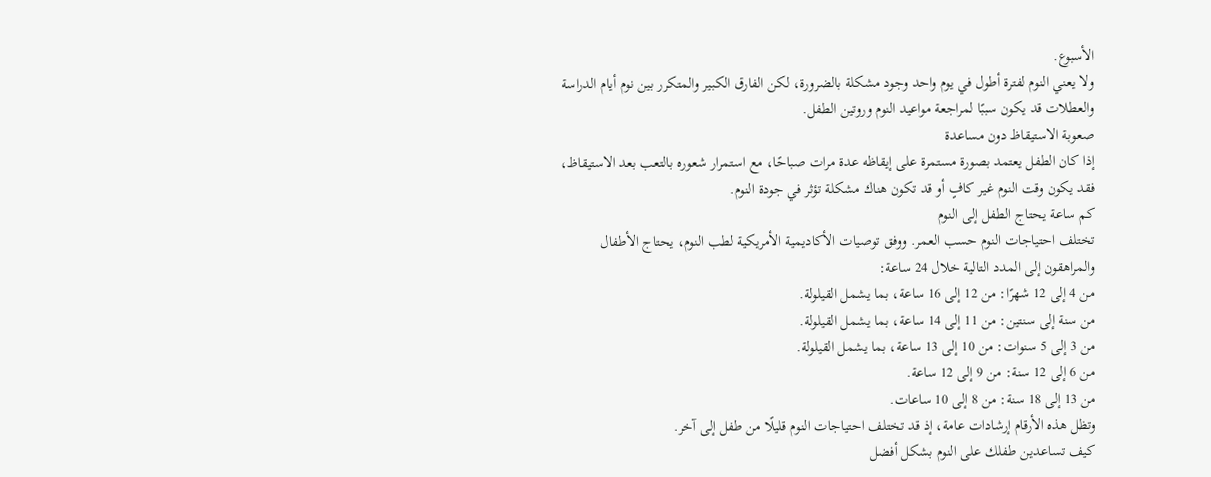الأسبوع.
ولا يعني النوم لفترة أطول في يوم واحد وجود مشكلة بالضرورة، لكن الفارق الكبير والمتكرر بين نوم أيام الدراسة والعطلات قد يكون سببًا لمراجعة مواعيد النوم وروتين الطفل.
صعوبة الاستيقاظ دون مساعدة
إذا كان الطفل يعتمد بصورة مستمرة على إيقاظه عدة مرات صباحًا، مع استمرار شعوره بالتعب بعد الاستيقاظ، فقد يكون وقت النوم غير كافٍ أو قد تكون هناك مشكلة تؤثر في جودة النوم.
كم ساعة يحتاج الطفل إلى النوم
تختلف احتياجات النوم حسب العمر. ووفق توصيات الأكاديمية الأمريكية لطب النوم، يحتاج الأطفال والمراهقون إلى المدد التالية خلال 24 ساعة:
من 4 إلى 12 شهرًا: من 12 إلى 16 ساعة، بما يشمل القيلولة.
من سنة إلى سنتين: من 11 إلى 14 ساعة، بما يشمل القيلولة.
من 3 إلى 5 سنوات: من 10 إلى 13 ساعة، بما يشمل القيلولة.
من 6 إلى 12 سنة: من 9 إلى 12 ساعة.
من 13 إلى 18 سنة: من 8 إلى 10 ساعات.
وتظل هذه الأرقام إرشادات عامة، إذ قد تختلف احتياجات النوم قليلًا من طفل إلى آخر.
كيف تساعدين طفلك على النوم بشكل أفضل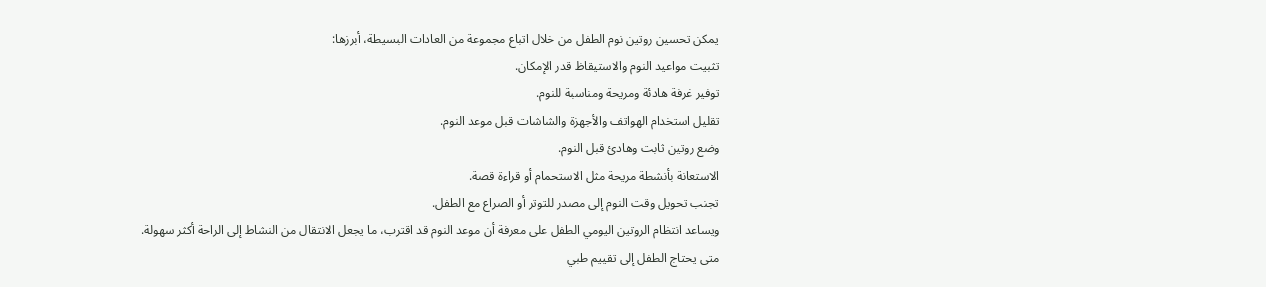يمكن تحسين روتين نوم الطفل من خلال اتباع مجموعة من العادات البسيطة، أبرزها:
تثبيت مواعيد النوم والاستيقاظ قدر الإمكان.
توفير غرفة هادئة ومريحة ومناسبة للنوم.
تقليل استخدام الهواتف والأجهزة والشاشات قبل موعد النوم.
وضع روتين ثابت وهادئ قبل النوم.
الاستعانة بأنشطة مريحة مثل الاستحمام أو قراءة قصة.
تجنب تحويل وقت النوم إلى مصدر للتوتر أو الصراع مع الطفل.
ويساعد انتظام الروتين اليومي الطفل على معرفة أن موعد النوم قد اقترب، ما يجعل الانتقال من النشاط إلى الراحة أكثر سهولة.
متى يحتاج الطفل إلى تقييم طبي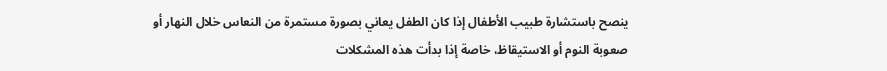ينصح باستشارة طبيب الأطفال إذا كان الطفل يعاني بصورة مستمرة من النعاس خلال النهار أو صعوبة النوم أو الاستيقاظ، خاصة إذا بدأت هذه المشكلات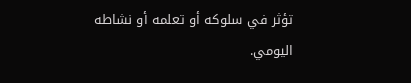تؤثر في سلوكه أو تعلمه أو نشاطه اليومي.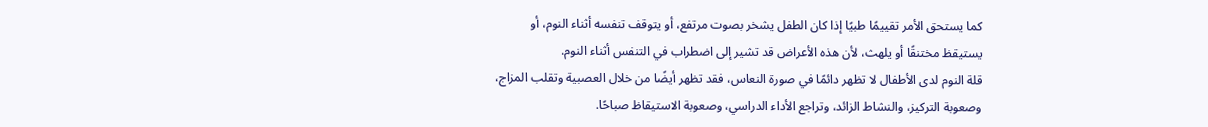كما يستحق الأمر تقييمًا طبيًا إذا كان الطفل يشخر بصوت مرتفع، أو يتوقف تنفسه أثناء النوم، أو يستيقظ مختنقًا أو يلهث، لأن هذه الأعراض قد تشير إلى اضطراب في التنفس أثناء النوم.
قلة النوم لدى الأطفال لا تظهر دائمًا في صورة النعاس، فقد تظهر أيضًا من خلال العصبية وتقلب المزاج، وصعوبة التركيز، والنشاط الزائد، وتراجع الأداء الدراسي، وصعوبة الاستيقاظ صباحًا.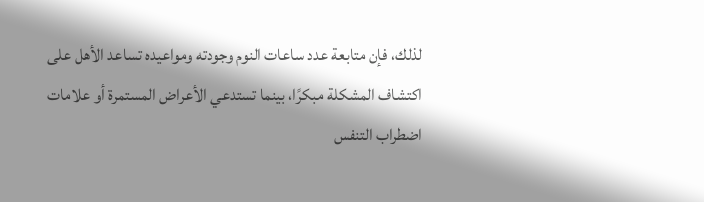لذلك، فإن متابعة عدد ساعات النوم وجودته ومواعيده تساعد الأهل على اكتشاف المشكلة مبكرًا، بينما تستدعي الأعراض المستمرة أو علامات اضطراب التنفس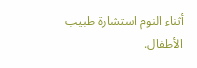أثناء النوم استشارة طبيب الأطفال.